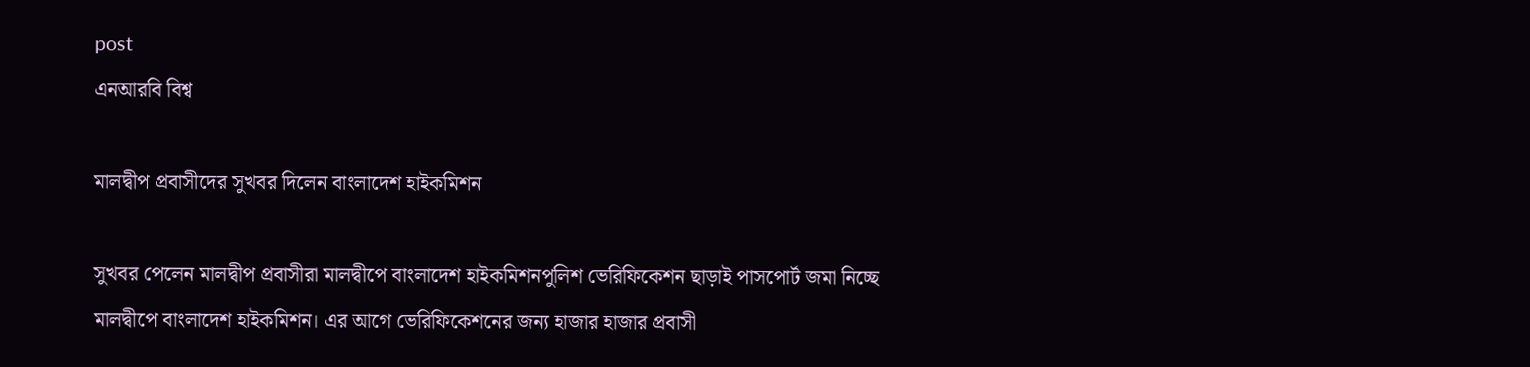post
এনআরবি বিশ্ব

মালদ্বীপ প্রবাসীদের সুখবর দিলেন বাংলাদেশ হাইকমিশন

সুখবর পেলেন মালদ্বীপ প্রবাসীরা মালদ্বীপে বাংলাদেশ হাইকমিশনপুলিশ ভেরিফিকেশন ছাড়াই পাসপোর্ট জমা নিচ্ছে মালদ্বীপে বাংলাদেশ হাইকমিশন। এর আগে ভেরিফিকেশনের জন্য হাজার হাজার প্রবাসী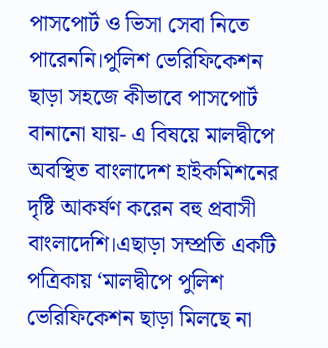পাসপোর্ট ও ভিসা সেবা নিতে পারেননি।পুলিশ ভেরিফিকেশন ছাড়া সহজে কীভাবে পাসপোর্ট বানানো যায়- এ বিষয়ে মালদ্বীপে অবস্থিত বাংলাদেশ হাইকমিশনের দৃষ্টি আকর্ষণ করেন বহু প্রবাসী বাংলাদেশি।এছাড়া সম্প্রতি একটি পত্রিকায় ‘মালদ্বীপে পুলিশ ভেরিফিকেশন ছাড়া মিলছে না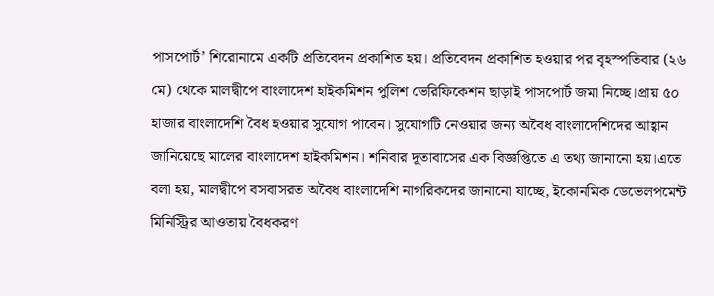পাসপোর্ট’ শিরোনামে একটি প্রতিবেদন প্রকাশিত হয়। প্রতিবেদন প্রকাশিত হওয়ার পর বৃহস্পতিবার (২৬ মে) থেকে মালদ্বীপে বাংলাদেশ হাইকমিশন পুলিশ ভেরিফিকেশন ছাড়াই পাসপোর্ট জমা নিচ্ছে।প্রায় ৫০ হাজার বাংলাদেশি বৈধ হওয়ার সুযোগ পাবেন। সুযোগটি নেওয়ার জন্য অবৈধ বাংলাদেশিদের আহ্বান জানিয়েছে মালের বাংলাদেশ হাইকমিশন। শনিবার দূতাবাসের এক বিজ্ঞপ্তিতে এ তথ্য জানানো হয়।এতে বলা হয়, মালদ্বীপে বসবাসরত অবৈধ বাংলাদেশি নাগরিকদের জানানো যাচ্ছে, ইকোনমিক ডেভেলপমেন্ট মিনিস্ট্রির আওতায় বৈধকরণ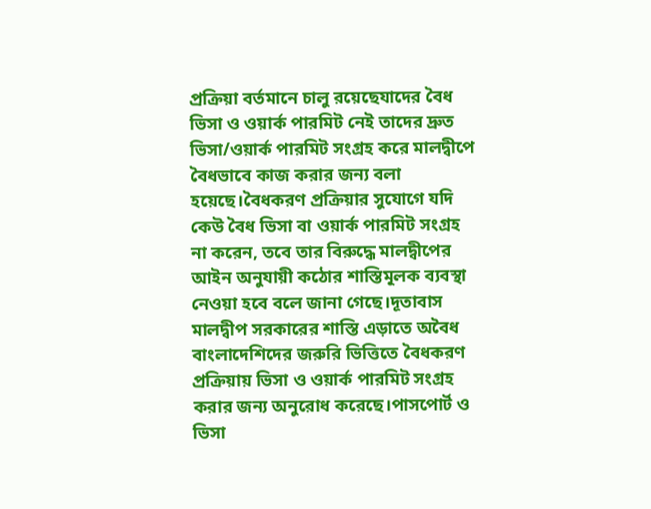প্রক্রিয়া বর্তমানে চালু রয়েছেযাদের বৈধ ভিসা ও ওয়ার্ক পারমিট নেই তাদের দ্রুত ভিসা/ওয়ার্ক পারমিট সংগ্রহ করে মালদ্বীপে বৈধভাবে কাজ করার জন্য বলা হয়েছে।বৈধকরণ প্রক্রিয়ার সুযোগে যদি কেউ বৈধ ভিসা বা ওয়ার্ক পারমিট সংগ্রহ না করেন, তবে তার বিরুদ্ধে মালদ্বীপের আইন অনুযায়ী কঠোর শাস্তিমূলক ব্যবস্থা নেওয়া হবে বলে জানা গেছে।দূতাবাস মালদ্বীপ সরকারের শাস্তি এড়াতে অবৈধ বাংলাদেশিদের জরুরি ভিত্তিতে বৈধকরণ প্রক্রিয়ায় ভিসা ও ওয়ার্ক পারমিট সংগ্রহ করার জন্য অনুরোধ করেছে।পাসপোর্ট ও ভিসা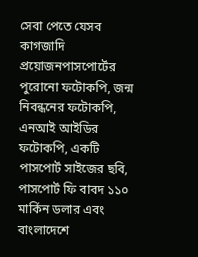সেবা পেতে যেসব কাগজাদি প্রয়োজনপাসপোর্টের পুরোনো ফটোকপি, জন্ম নিবন্ধনের ফটোকপি, এনআই আইডির ফটোকপি, একটি পাসপোর্ট সাইজের ছবি, পাসপোর্ট ফি বাবদ ১১০ মার্কিন ডলার এবং বাংলাদেশে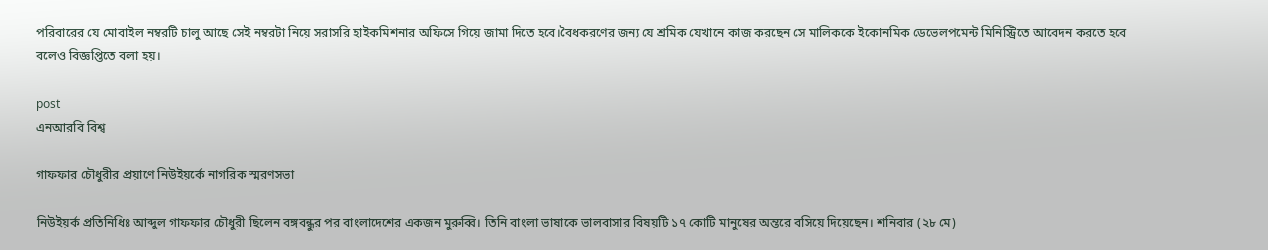পরিবারের যে মোবাইল নম্বরটি চালু আছে সেই নম্বরটা নিয়ে সরাসরি হাইকমিশনার অফিসে গিয়ে জামা দিতে হবে।বৈধকরণের জন্য যে শ্রমিক যেখানে কাজ করছেন সে মালিককে ইকোনমিক ডেভেলপমেন্ট মিনিস্ট্রিতে আবেদন করতে হবে বলেও বিজ্ঞপ্তিতে বলা হয়।

post
এনআরবি বিশ্ব

গাফফার চৌধুরীর প্রয়াণে নিউইয়র্কে নাগরিক স্মরণসভা

নিউইয়র্ক প্রতিনিধিঃ আব্দুল গাফফার চৌধুরী ছিলেন বঙ্গবন্ধুর পর বাংলাদেশের একজন মুরুব্বি। তিনি বাংলা ভাষাকে ভালবাসার বিষয়টি ১৭ কোটি মানুষের অন্তরে বসিয়ে দিয়েছেন। শনিবার (২৮ মে)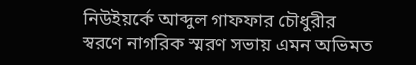নিউইয়র্কে আব্দুল গাফফার চৌধুরীর স্বরণে নাগরিক স্মরণ সভায় এমন অভিমত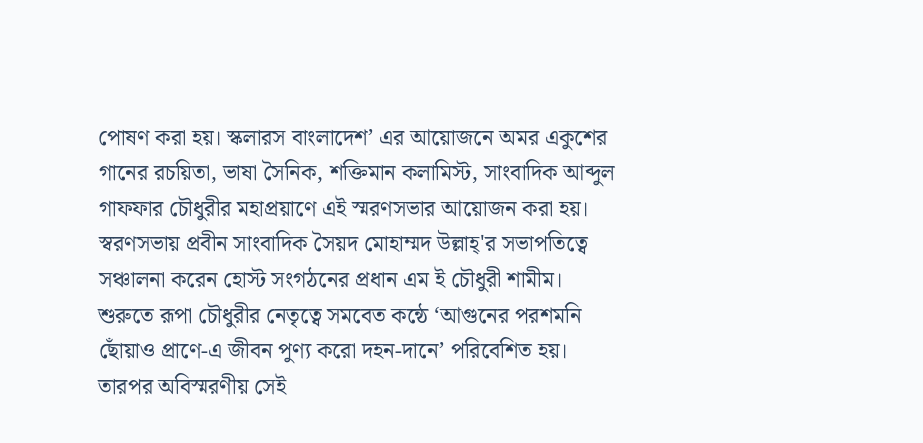পোষণ করা হয়। স্কলারস বাংলাদেশ’ এর আয়োজনে অমর একুশের গানের রচয়িতা, ভাষা সৈনিক, শক্তিমান কলামিস্ট, সাংবাদিক আব্দুল গাফফার চৌধুরীর মহাপ্রয়াণে এই স্মরণসভার আয়োজন করা হয়। স্বরণসভায় প্রবীন সাংবাদিক সৈয়দ মোহাম্মদ উল্লাহ্'র সভাপতিত্বে সঞ্চালনা করেন হোস্ট সংগঠনের প্রধান এম ই চৌধুরী শামীম। শুরুতে রূপা চৌধুরীর নেতৃত্বে সমবেত কন্ঠে ‘আগুনের পরশমনি ছোঁয়াও প্রাণে-এ জীবন পুণ্য করো দহন-দানে’ পরিবেশিত হয়। তারপর অবিস্মরণীয় সেই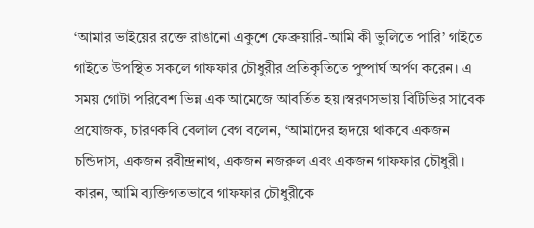‘আমার ভাইয়ের রক্তে রাঙানো একুশে ফেব্রুয়ারি-আমি কী ভুলিতে পারি’ গাইতে গাইতে উপস্থিত সকলে গাফফার চৌধুরীর প্রতিকৃতিতে পুষ্পার্ঘ অর্পণ করেন। এ সময় গোটা পরিবেশ ভিন্ন এক আমেজে আবর্তিত হয়।স্বরণসভায় বিটিভির সাবেক প্রযোজক, চারণকবি বেলাল বেগ বলেন, ‘আমাদের হৃদয়ে থাকবে একজন চন্ডিদাস, একজন রবীন্দ্রনাথ, একজন নজরুল এবং একজন গাফফার চৌধুরী। কারন, আমি ব্যক্তিগতভাবে গাফফার চৌধুরীকে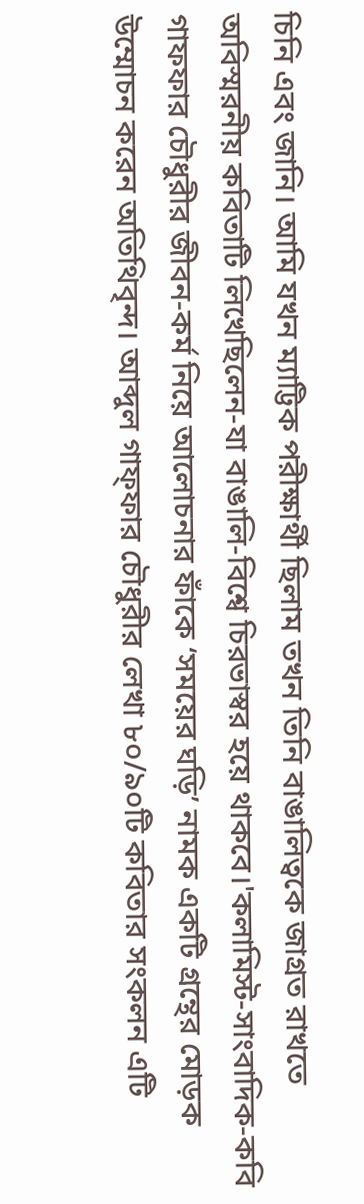চিনি এবং জানি। আমি যখন ম্যাট্টিক পরীক্ষার্থী ছিলাম তখন তিনি বাঙালিত্বকে জাগ্রত রাখতে অবিস্মরনীয় কবিতাটি লিখেছিলেন-যা বাঙালি-বিশ্বে চিরভাস্বর হয়ে থাকবে।'কলামিস্ট-সাংবাদিক-কবি গাফফার চৌধুরীর জীবন-কর্ম নিয়ে আলোচনার ফাঁকে ‘সময়ের ঘড়ি’ নামক একটি গ্রন্থের মোড়ক উম্মোচন করেন অতিথিবৃন্দ। আব্দুল গাফ্ফার চৌধুরীর লেখা ৮০/৯০টি কবিতার সংকলন এটি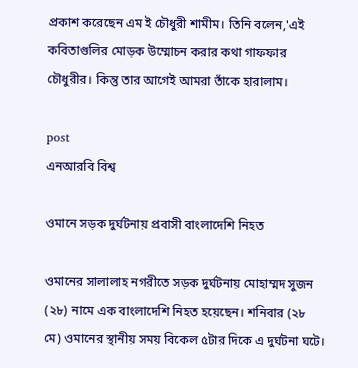প্রকাশ করেছেন এম ই চৌধুরী শামীম। তিনি বলেন,'এই কবিতাগুলির মোড়ক উম্মোচন করার কথা গাফফার চৌধুরীর। কিন্তু তার আগেই আমরা তাঁকে হারালাম।

post
এনআরবি বিশ্ব

ওমানে সড়ক দুর্ঘটনায় প্রবাসী বাংলাদেশি নিহত

ওমানের সালালাহ নগরীতে সড়ক দুর্ঘটনায় মোহাম্মদ সুজন (২৮) নামে এক বাংলাদেশি নিহত হয়েছেন। শনিবার (২৮ মে) ওমানের স্থানীয় সময় বিকেল ৫টার দিকে এ দুর্ঘটনা ঘটে।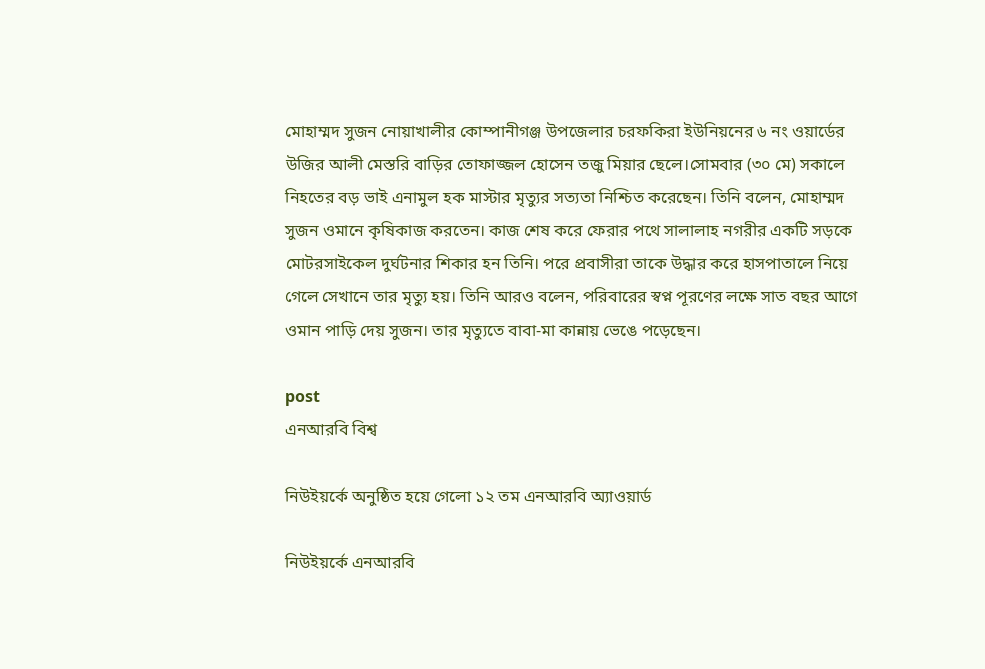মোহাম্মদ সুজন নোয়াখালীর কোম্পানীগঞ্জ উপজেলার চরফকিরা ইউনিয়নের ৬ নং ওয়ার্ডের উজির আলী মেস্তরি বাড়ির তোফাজ্জল হোসেন তজু মিয়ার ছেলে।সোমবার (৩০ মে) সকালে নিহতের বড় ভাই এনামুল হক মাস্টার মৃত্যুর সত্যতা নিশ্চিত করেছেন। তিনি বলেন, মোহাম্মদ সুজন ওমানে কৃষিকাজ করতেন। কাজ শেষ করে ফেরার পথে সালালাহ নগরীর একটি সড়কে মোটরসাইকেল দুর্ঘটনার শিকার হন তিনি। পরে প্রবাসীরা তাকে উদ্ধার করে হাসপাতালে নিয়ে গেলে সেখানে তার মৃত্যু হয়। তিনি আরও বলেন, পরিবারের স্বপ্ন পূরণের লক্ষে সাত বছর আগে ওমান পাড়ি দেয় সুজন। তার মৃত্যুতে বাবা-মা কান্নায় ভেঙে পড়েছেন।

post
এনআরবি বিশ্ব

নিউইয়র্কে অনুষ্ঠিত হয়ে গেলো ১২ তম এনআরবি অ্যাওয়ার্ড

নিউইয়র্কে এনআরবি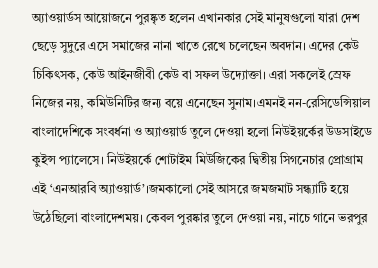অ্যাওয়ার্ডস আয়োজনে পুরষ্কৃত হলেন এখানকার সেই মানুষগুলো যারা দেশ ছেড়ে সুদুরে এসে সমাজের নানা খাতে রেখে চলেছেন অবদান। এদের কেউ চিকিৎসক, কেউ আইনজীবী কেউ বা সফল উদ্যোক্তা। এরা সকলেই স্রেফ নিজের নয়, কমিউনিটির জন্য বয়ে এনেছেন সুনাম।এমনই নন-রেসিডেন্সিয়াল বাংলাদেশিকে সংবর্ধনা ও অ্যাওয়ার্ড তুলে দেওয়া হলো নিউইয়র্কের উডসাইডে কুইন্স প্যালেসে। নিউইয়র্কে শোটাইম মিউজিকের দ্বিতীয় সিগনেচার প্রোগ্রাম এই ‘এনআরবি অ্যাওয়ার্ড’।জমকালো সেই আসরে জমজমাট সন্ধ্যাটি হয়ে উঠেছিলো বাংলাদেশময়। কেবল পুরষ্কার তুলে দেওয়া নয়, নাচে গানে ভরপুর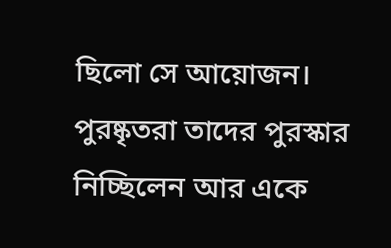ছিলো সে আয়োজন। পুরষ্কৃতরা তাদের পুরস্কার নিচ্ছিলেন আর একে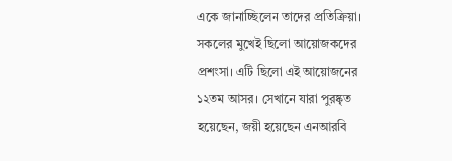একে জানাচ্ছিলেন তাদের প্রতিক্রিয়া। সকলের মুখেই ছিলো আয়োজকদের প্রশংসা। এটি ছিলো এই আয়োজনের ১২তম আসর। সেখানে যারা পুরষ্কৃত হয়েছেন, জয়ী হয়েছেন এনআরবি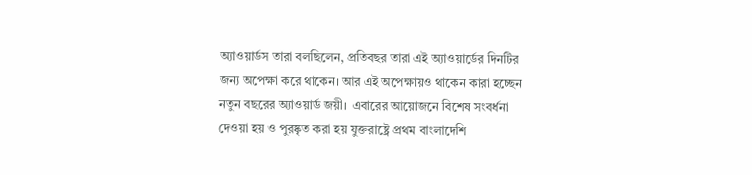অ্যাওয়ার্ডস তারা বলছিলেন, প্রতিবছর তারা এই অ্যাওয়ার্ডের দিনটির জন্য অপেক্ষা করে থাকেন। আর এই অপেক্ষায়ও থাকেন কারা হচ্ছেন নতুন বছরের অ্যাওয়ার্ড জয়ী।  এবারের আয়োজনে বিশেষ সংবর্ধনা দেওয়া হয় ও পুরষ্কৃত করা হয় যুক্তরাষ্ট্রে প্রথম বাংলাদেশি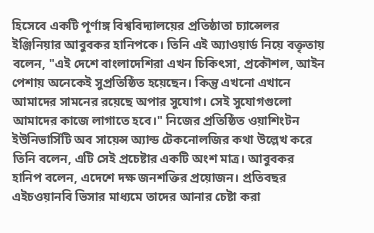হিসেবে একটি পূর্ণাঙ্গ বিশ্ববিদ্যালয়ের প্রতিষ্ঠাতা চ্যান্সেলর ইঞ্জিনিয়ার আবুবকর হানিপকে। তিনি এই অ্যাওয়ার্ড নিয়ে বক্তৃতায় বলেন, "এই দেশে বাংলাদেশিরা এখন চিকিৎসা, প্রকৌশল, আইন পেশায় অনেকেই সুপ্রতিষ্ঠিত হয়েছেন। কিন্তু এখনো এখানে আমাদের সামনের রয়েছে অপার সুযোগ। সেই সুযোগগুলো আমাদের কাজে লাগাতে হবে।" নিজের প্রতিষ্ঠিত ওয়াশিংটন ইউনিভার্সিটি অব সায়েন্স অ্যান্ড টেকনোলজির কথা উল্লেখ করে তিনি বলেন, এটি সেই প্রচেষ্টার একটি অংশ মাত্র। আবুবকর হানিপ বলেন, এদেশে দক্ষ জনশক্তির প্রয়োজন। প্রতিবছর এইচওয়ানবি ভিসার মাধ্যমে তাদের আনার চেষ্টা করা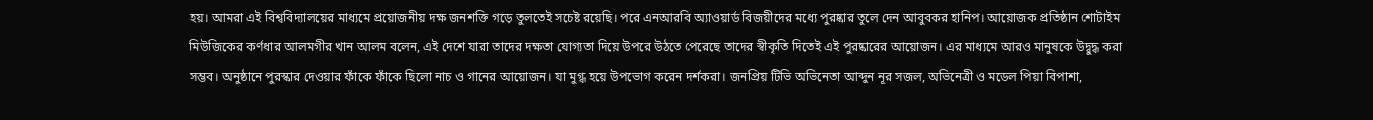হয়। আমরা এই বিশ্ববিদ্যালয়ের মাধ্যমে প্রয়োজনীয় দক্ষ জনশক্তি গড়ে তুলতেই সচেষ্ট রয়েছি। পরে এনআরবি অ্যাওয়ার্ড বিজয়ীদের মধ্যে পুরষ্কার তুলে দেন আবুবকর হানিপ। আয়োজক প্রতিষ্ঠান শোটাইম মিউজিকের কর্ণধার আলমগীর খান আলম বলেন, এই দেশে যারা তাদের দক্ষতা যোগ্যতা দিয়ে উপরে উঠতে পেরেছে তাদের স্বীকৃতি দিতেই এই পুরষ্কারের আয়োজন। এর মাধ্যমে আরও মানুষকে উদ্বুদ্ধ করা সম্ভব। অনুষ্ঠানে পুরস্কার দেওয়ার ফাঁকে ফাঁকে ছিলো নাচ ও গানের আয়োজন। যা মুগ্ধ হয়ে উপভোগ করেন দর্শকরা। জনপ্রিয় টিভি অভিনেতা আব্দুন নূর সজল, অভিনেত্রী ও মডেল পিয়া বিপাশা,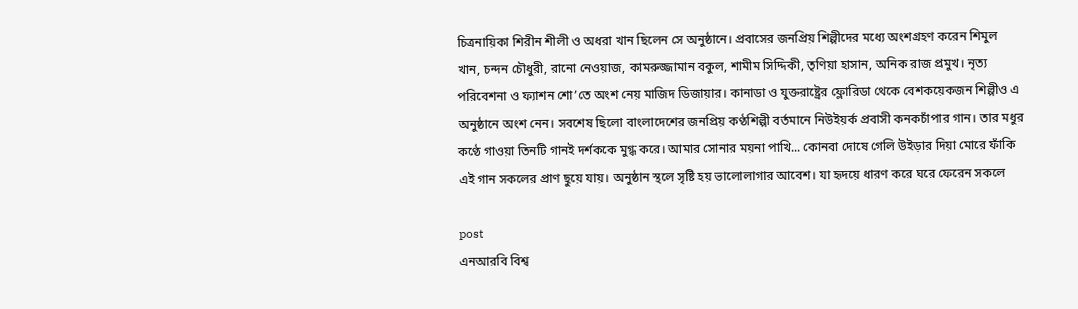চিত্রনায়িকা শিরীন শীলী ও অধরা খান ছিলেন সে অনুষ্ঠানে। প্রবাসের জনপ্রিয় শিল্পীদের মধ্যে অংশগ্রহণ করেন শিমুল খান, চন্দন চৌধুরী, রানো নেওয়াজ, কামরুজ্জামান বকুল, শামীম সিদ্দিকী, তৃণিয়া হাসান, অনিক রাজ প্রমুখ। নৃত্য পরিবেশনা ও ফ্যাশন শো’তে অংশ নেয় মাজিদ ডিজায়ার। কানাডা ও যুক্তরাষ্ট্রের ফ্লোরিডা থেকে বেশকয়েকজন শিল্পীও এ অনুষ্ঠানে অংশ নেন। সবশেষ ছিলো বাংলাদেশের জনপ্রিয় কণ্ঠশিল্পী বর্তমানে নিউইয়র্ক প্রবাসী কনকচাঁপার গান। তার মধুর কণ্ঠে গাওয়া তিনটি গানই দর্শককে মুগ্ধ করে। আমার সোনার ময়না পাখি... কোনবা দোষে গেলি উইড়ার দিয়া মোরে ফাঁকি এই গান সকলের প্রাণ ছুয়ে যায়। অনুষ্ঠান স্থলে সৃষ্টি হয় ভালোলাগার আবেশ। যা হৃদয়ে ধারণ করে ঘরে ফেরেন সকলে

post
এনআরবি বিশ্ব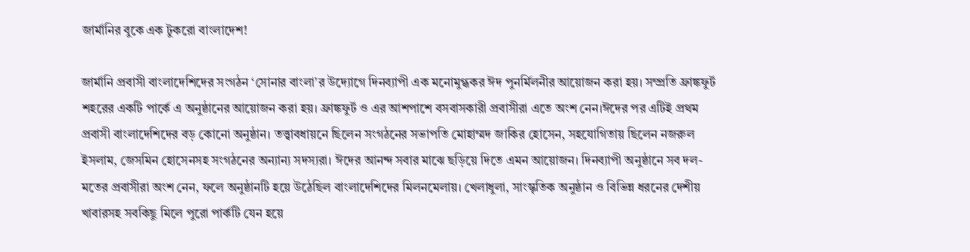জার্মানির বুকে এক টুকরো বাংলাদেশ!

জার্মানি প্রবাসী বাংলাদেশিদের সংগঠন ‌‌‘সোনার বাংলা’র উদ্যোগে দিনব্যাপী এক মনোমুগ্ধকর ঈদ পুনর্মিলনীর আয়োজন করা হয়। সম্প্রতি ফ্রাঙ্কফুর্ট শহরের একটি পার্কে এ অনুষ্ঠানের আয়োজন করা হয়। ফ্রাঙ্কফুর্ট ও এর আশপাশে বসবাসকারী প্রবাসীরা এতে অংশ নেন।ঈদের পর এটিই প্রথম প্রবাসী বাংলাদেশিদের বড় কোনো অনুষ্ঠান। তত্ত্বাবধায়নে ছিলেন সংগঠনের সভাপতি মোহাম্মদ জাকির হোসেন, সহযোগিতায় ছিলেন নজরুল ইসলাম, জেসমিন হোসেনসহ সংগঠনের অন্যান্য সদস্যরা। ঈদের আনন্দ সবার মাঝে ছড়িয়ে দিতে এমন আয়োজন। দিনব্যাপী অনুষ্ঠানে সব দল-মতের প্রবাসীরা অংশ নেন, ফলে অনুষ্ঠানটি হয়ে উঠেছিল বাংলাদেশিদের মিলনমেলায়। খেলাধুলা, সাংস্কৃতিক অনুষ্ঠান ও বিভিন্ন ধরনের দেশীয় খাবারসহ সবকিছু মিলে পুরো পার্কটি যেন হয়ে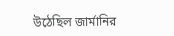উঠেছিল জার্মানির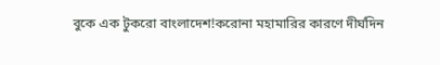বুকে এক টুকরো বাংলাদেশ!করোনা মহামারির কারণে দীর্ঘদিন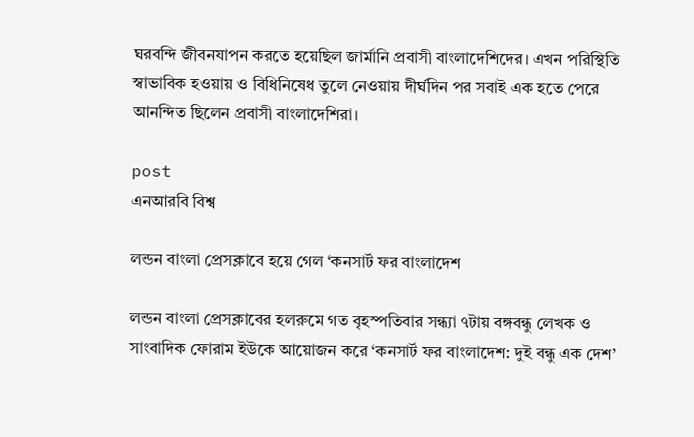ঘরবন্দি জীবনযাপন করতে হয়েছিল জার্মানি প্রবাসী বাংলাদেশিদের। এখন পরিস্থিতি স্বাভাবিক হওয়ায় ও বিধিনিষেধ তুলে নেওয়ায় দীর্ঘদিন পর সবাই এক হতে পেরে আনন্দিত ছিলেন প্রবাসী বাংলাদেশিরা।

post
এনআরবি বিশ্ব

লন্ডন বাংলা প্রেসক্লাবে হয়ে গেল ‘কনসার্ট ফর বাংলাদেশ

লন্ডন বাংলা প্রেসক্লাবের হলরুমে গত বৃহস্পতিবার সন্ধ্যা ৭টায় বঙ্গবন্ধু লেখক ও সাংবাদিক ফোরাম ইউকে আয়োজন করে ‘কনসার্ট ফর বাংলাদেশ: দুই বন্ধু এক দেশ’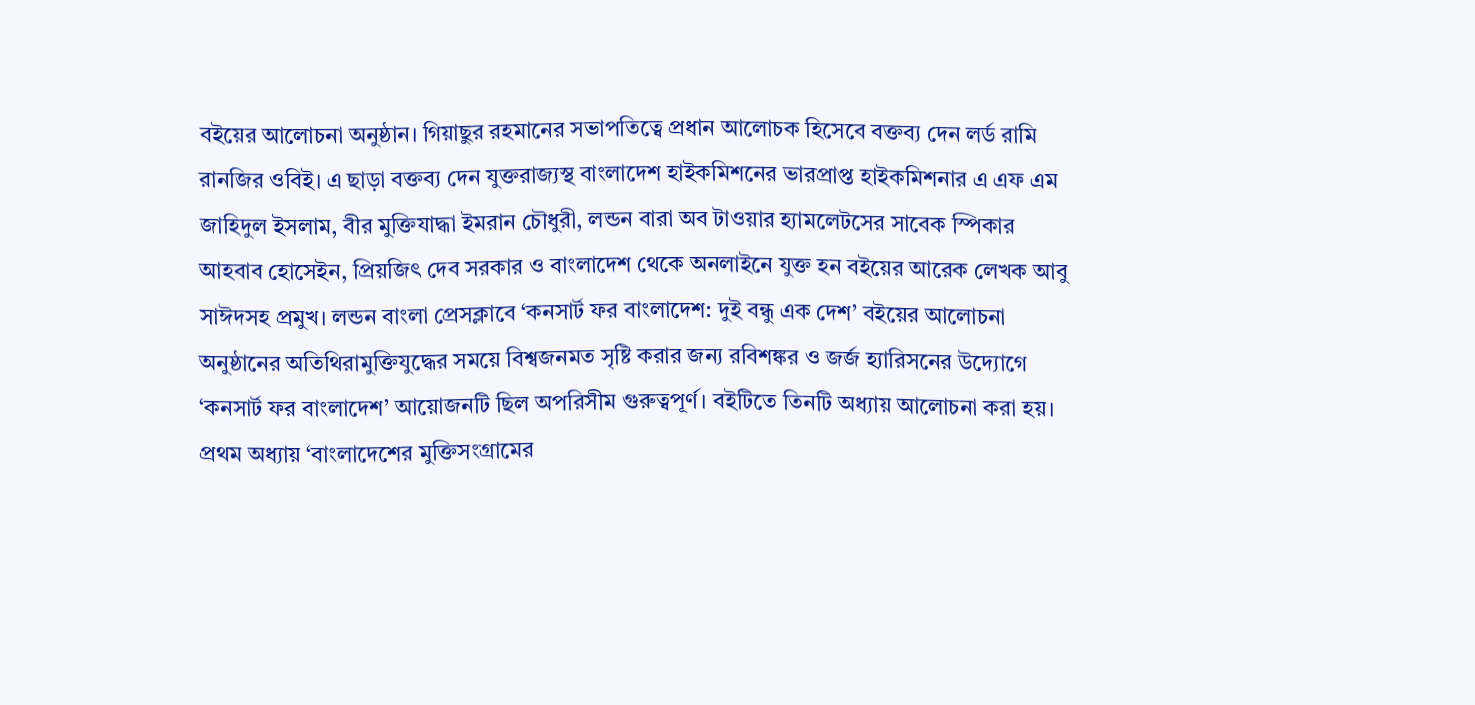বইয়ের আলোচনা অনুষ্ঠান। গিয়াছুর রহমানের সভাপতিত্বে প্রধান আলোচক হিসেবে বক্তব্য দেন লর্ড রামি রানজির ওবিই। এ ছাড়া বক্তব্য দেন যুক্তরাজ্যস্থ বাংলাদেশ হাইকমিশনের ভারপ্রাপ্ত হাইকমিশনার এ এফ এম জাহিদুল ইসলাম, বীর মুক্তিযাদ্ধা ইমরান চৌধুরী, লন্ডন বারা অব টাওয়ার হ্যামলেটসের সাবেক স্পিকার আহবাব হোসেইন, প্রিয়জিৎ দেব সরকার ও বাংলাদেশ থেকে অনলাইনে যুক্ত হন বইয়ের আরেক লেখক আবু সাঈদসহ প্রমুখ। লন্ডন বাংলা প্রেসক্লাবে ‘কনসার্ট ফর বাংলাদেশ: দুই বন্ধু এক দেশ’ বইয়ের আলোচনা অনুষ্ঠানের অতিথিরামুক্তিযুদ্ধের সময়ে বিশ্বজনমত সৃষ্টি করার জন্য রবিশঙ্কর ও জর্জ হ্যারিসনের উদ্যোগে ‘কনসার্ট ফর বাংলাদেশ’ আয়োজনটি ছিল অপরিসীম গুরুত্বপূর্ণ। বইটিতে তিনটি অধ্যায় আলোচনা করা হয়। প্রথম অধ্যায় ‘বাংলাদেশের মুক্তিসংগ্রামের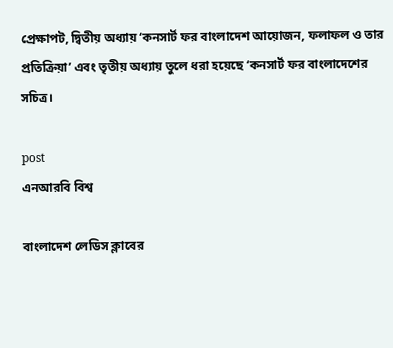প্রেক্ষাপট, দ্বিতীয় অধ্যায় ‘কনসার্ট ফর বাংলাদেশ আয়োজন, ফলাফল ও তার প্রতিক্রিয়া’ এবং তৃতীয় অধ্যায় তুলে ধরা হয়েছে ‘কনসার্ট ফর বাংলাদেশের সচিত্র।

post
এনআরবি বিশ্ব

বাংলাদেশ লেডিস ক্লাবের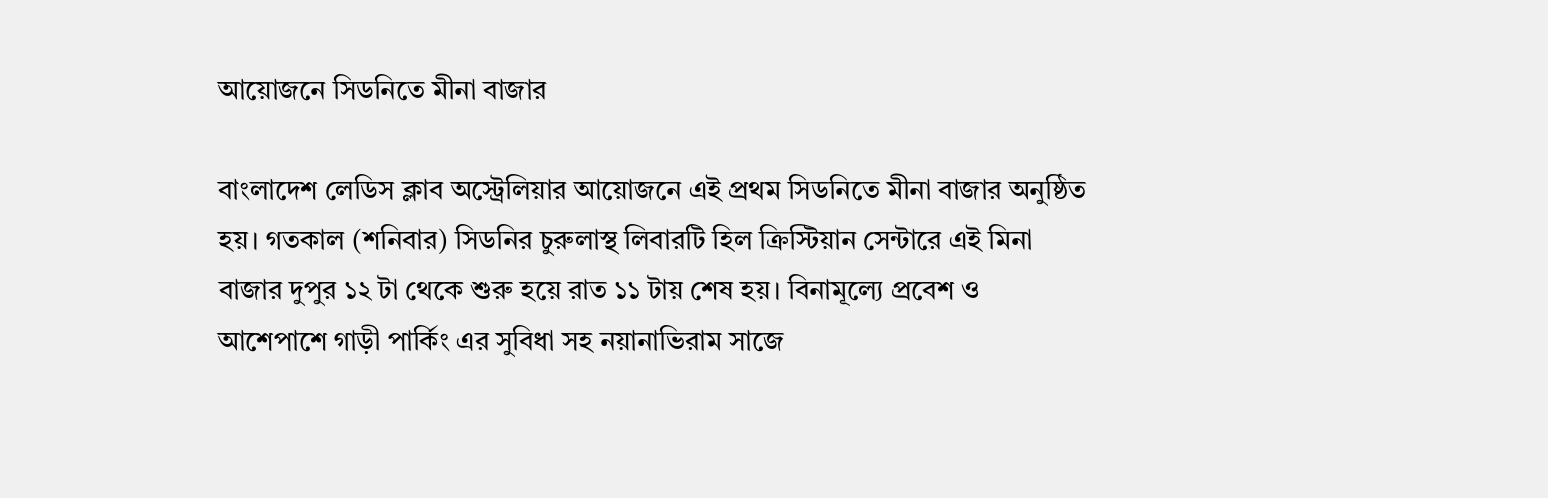আয়োজনে সিডনিতে মীনা বাজার

বাংলাদেশ লেডিস ক্লাব অস্ট্রেলিয়ার আয়োজনে এই প্রথম সিডনিতে মীনা বাজার অনুষ্ঠিত হয়। গতকাল (শনিবার) সিডনির চুরুলাস্থ লিবারটি হিল ক্রিস্টিয়ান সেন্টারে এই মিনা বাজার দুপুর ১২ টা থেকে শুরু হয়ে রাত ১১ টায় শেষ হয়। বিনামূল্যে প্রবেশ ও আশেপাশে গাড়ী পার্কিং এর সুবিধা সহ নয়ানাভিরাম সাজে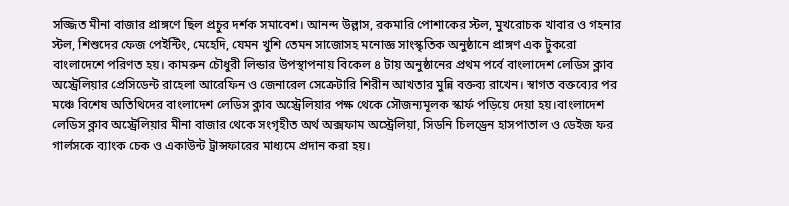সজ্জিত মীনা বাজার প্রাঙ্গণে ছিল প্রচুর দর্শক সমাবেশ। আনন্দ উল্লাস, রকমারি পোশাকের স্টল, মুখরোচক খাবার ও গহনার স্টল, শিশুদের ফেজ পেইন্টিং, মেহেদি, যেমন খুশি তেমন সাজোসহ মনোজ্ঞ সাংস্কৃতিক অনুষ্ঠানে প্রাঙ্গণ এক টুকরো বাংলাদেশে পরিণত হয়। কামরুন চৌধুরী লিন্ডার উপস্থাপনায় বিকেল ৪ টায় অনুষ্ঠানের প্রথম পর্বে বাংলাদেশ লেডিস ক্লাব অস্ট্রেলিয়ার প্রেসিডেন্ট রাহেলা আরেফিন ও জেনারেল সেক্রেটারি শিরীন আখতার মুন্নি বক্তব্য রাখেন। স্বাগত বক্তব্যের পর মঞ্চে বিশেষ অতিথিদের বাংলাদেশ লেডিস ক্লাব অস্ট্রেলিয়ার পক্ষ থেকে সৌজন্যমূলক স্কার্ফ পড়িয়ে দেয়া হয়।বাংলাদেশ লেডিস ক্লাব অস্ট্রেলিয়ার মীনা বাজার থেকে সংগৃহীত অর্থ অক্সফাম অস্ট্রেলিয়া, সিডনি চিলড্রেন হাসপাতাল ও ডেইজ ফর গার্লসকে ব্যাংক চেক ও একাউন্ট ট্রান্সফারের মাধ্যমে প্রদান করা হয়।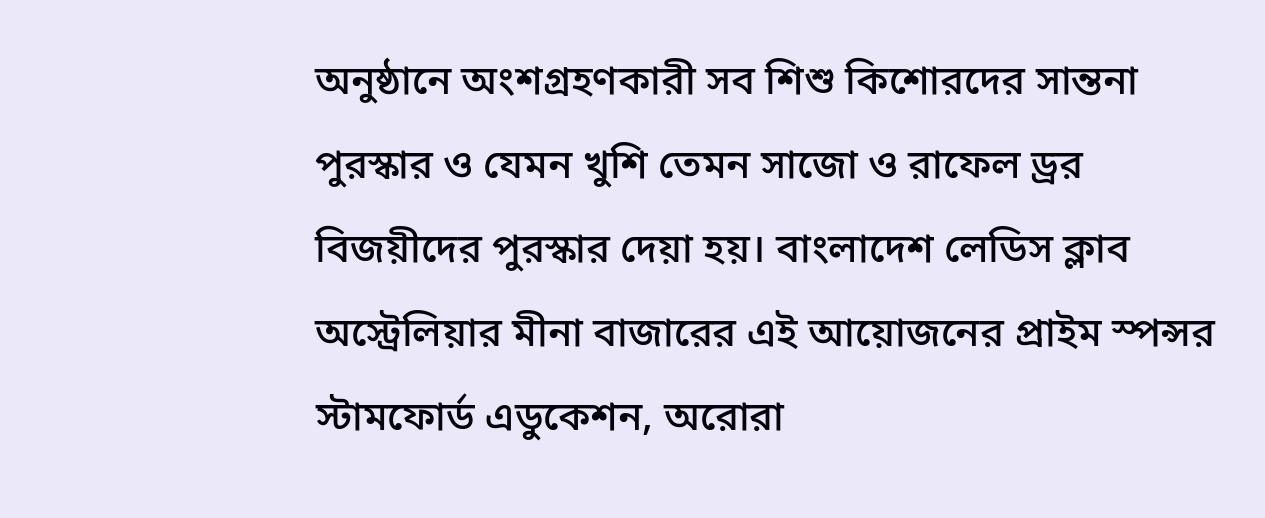অনুষ্ঠানে অংশগ্রহণকারী সব শিশু কিশোরদের সান্তনা পুরস্কার ও যেমন খুশি তেমন সাজো ও রাফেল ড্রর বিজয়ীদের পুরস্কার দেয়া হয়। বাংলাদেশ লেডিস ক্লাব অস্ট্রেলিয়ার মীনা বাজারের এই আয়োজনের প্রাইম স্পন্সর স্টামফোর্ড এডুকেশন, অরোরা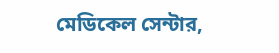মেডিকেল সেন্টার,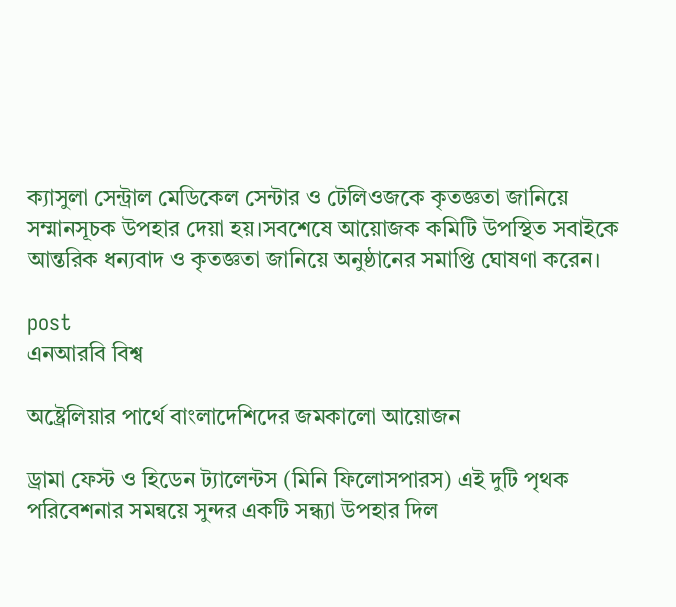ক্যাসুলা সেন্ট্রাল মেডিকেল সেন্টার ও টেলিওজকে কৃতজ্ঞতা জানিয়ে সম্মানসূচক উপহার দেয়া হয়।সবশেষে আয়োজক কমিটি উপস্থিত সবাইকে আন্তরিক ধন্যবাদ ও কৃতজ্ঞতা জানিয়ে অনুষ্ঠানের সমাপ্তি ঘোষণা করেন।

post
এনআরবি বিশ্ব

অষ্ট্রেলিয়ার পার্থে বাংলাদেশিদের জমকালো আয়োজন

ড্রামা ফেস্ট ও হিডেন ট্যালেন্টস (মিনি ফিলোসপারস) এই দুটি পৃথক পরিবেশনার সমন্বয়ে সুন্দর একটি সন্ধ্যা উপহার দিল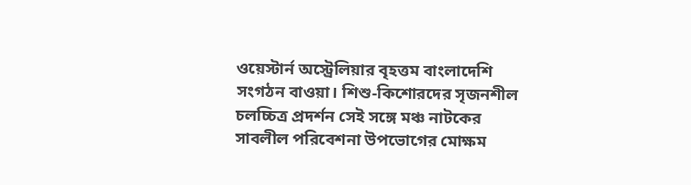ওয়েস্টার্ন অস্ট্রেলিয়ার বৃহত্তম বাংলাদেশি সংগঠন বাওয়া। শিশু-কিশোরদের সৃজনশীল চলচ্চিত্র প্রদর্শন সেই সঙ্গে মঞ্চ নাটকের সাবলীল পরিবেশনা উপভোগের মোক্ষম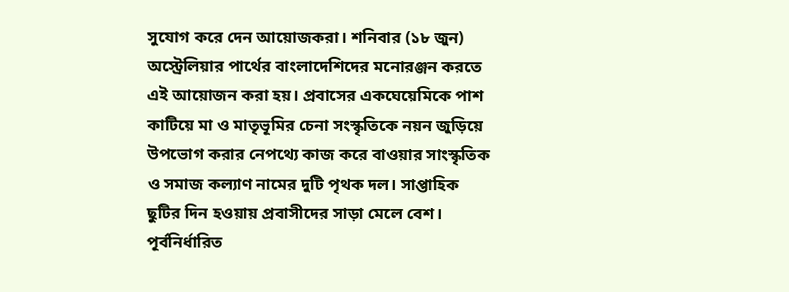সুযোগ করে দেন আয়োজকরা। শনিবার (১৮ জুন) অস্ট্রেলিয়ার পার্থের বাংলাদেশিদের মনোরঞ্জন করতে এই আয়োজন করা হয়। প্রবাসের একঘেয়েমিকে পাশ কাটিয়ে মা ও মাতৃভূমির চেনা সংস্কৃতিকে নয়ন জুড়িয়ে উপভোগ করার নেপথ্যে কাজ করে বাওয়ার সাংস্কৃতিক ও সমাজ কল্যাণ নামের দুটি পৃথক দল। সাপ্তাহিক ছুটির দিন হওয়ায় প্রবাসীদের সাড়া মেলে বেশ। পূর্বনির্ধারিত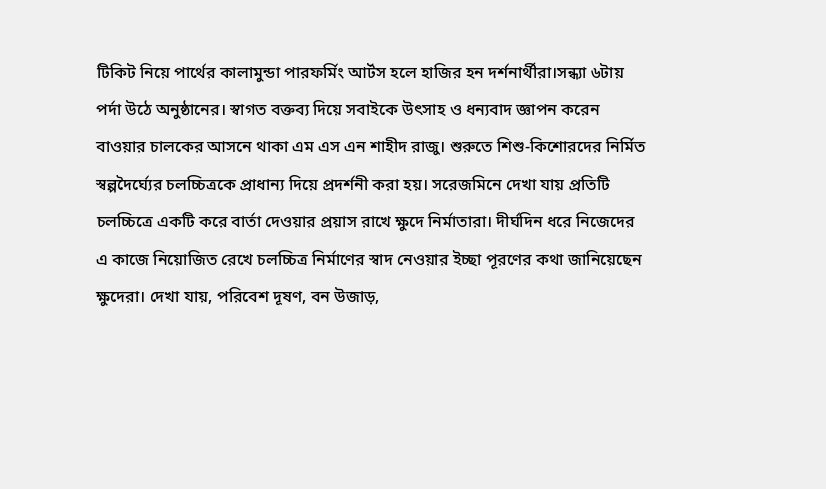টিকিট নিয়ে পার্থের কালামুন্ডা পারফর্মিং আর্টস হলে হাজির হন দর্শনার্থীরা।সন্ধ্যা ৬টায় পর্দা উঠে অনুষ্ঠানের। স্বাগত বক্তব্য দিয়ে সবাইকে উৎসাহ ও ধন্যবাদ জ্ঞাপন করেন বাওয়ার চালকের আসনে থাকা এম এস এন শাহীদ রাজু। শুরুতে শিশু-কিশোরদের নির্মিত স্বল্পদৈর্ঘ্যের চলচ্চিত্রকে প্রাধান্য দিয়ে প্রদর্শনী করা হয়। সরেজমিনে দেখা যায় প্রতিটি চলচ্চিত্রে একটি করে বার্তা দেওয়ার প্রয়াস রাখে ক্ষুদে নির্মাতারা। দীর্ঘদিন ধরে নিজেদের এ কাজে নিয়োজিত রেখে চলচ্চিত্র নির্মাণের স্বাদ নেওয়ার ইচ্ছা পূরণের কথা জানিয়েছেন ক্ষুদেরা। দেখা যায়, পরিবেশ দূষণ, বন উজাড়,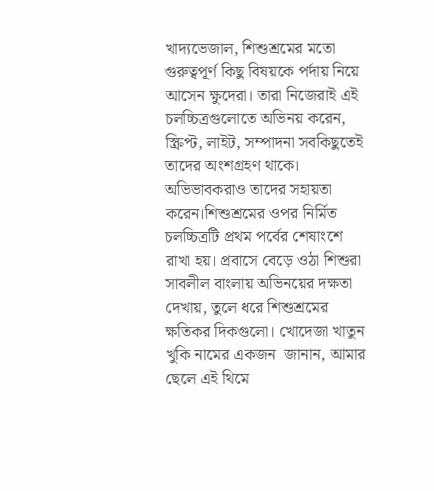খাদ্যভেজাল, শিশুশ্রমের মতো গুরুত্বপূর্ণ কিছু বিষয়কে পর্দায় নিয়ে আসেন ক্ষুদেরা। তারা নিজেরাই এই চলচ্চিত্রগুলোতে অভিনয় করেন, স্ক্রিপ্ট, লাইট, সম্পাদনা সবকিছুতেই তাদের অংশগ্রহণ থাকে। অভিভাবকরাও তাদের সহায়তা করেন।শিশুশ্রমের ওপর নির্মিত চলচ্চিত্রটি প্রথম পর্বের শেষাংশে রাখা হয়। প্রবাসে বেড়ে ওঠা শিশুরা সাবলীল বাংলায় অভিনয়ের দক্ষতা দেখায়, তুলে ধরে শিশুশ্রমের ক্ষতিকর দিকগুলো। খোদেজা খাতুন খুকি নামের একজন  জানান, আমার ছেলে এই থিমে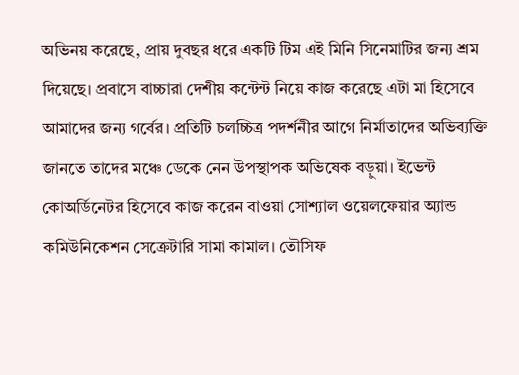অভিনয় করেছে, প্রায় দুবছর ধরে একটি টিম এই মিনি সিনেমাটির জন্য শ্রম দিয়েছে। প্রবাসে বাচ্চারা দেশীয় কন্টেন্ট নিয়ে কাজ করেছে এটা মা হিসেবে আমাদের জন্য গর্বের। প্রতিটি চলচ্চিত্র পদর্শনীর আগে নির্মাতাদের অভিব্যক্তি জানতে তাদের মঞ্চে ডেকে নেন উপস্থাপক অভিষেক বড়ুয়া। ইভেন্ট কোঅর্ডিনেটর হিসেবে কাজ করেন বাওয়া সোশ্যাল ওয়েলফেয়ার অ্যান্ড কমিউনিকেশন সেক্রেটারি সামা কামাল। তৌসিফ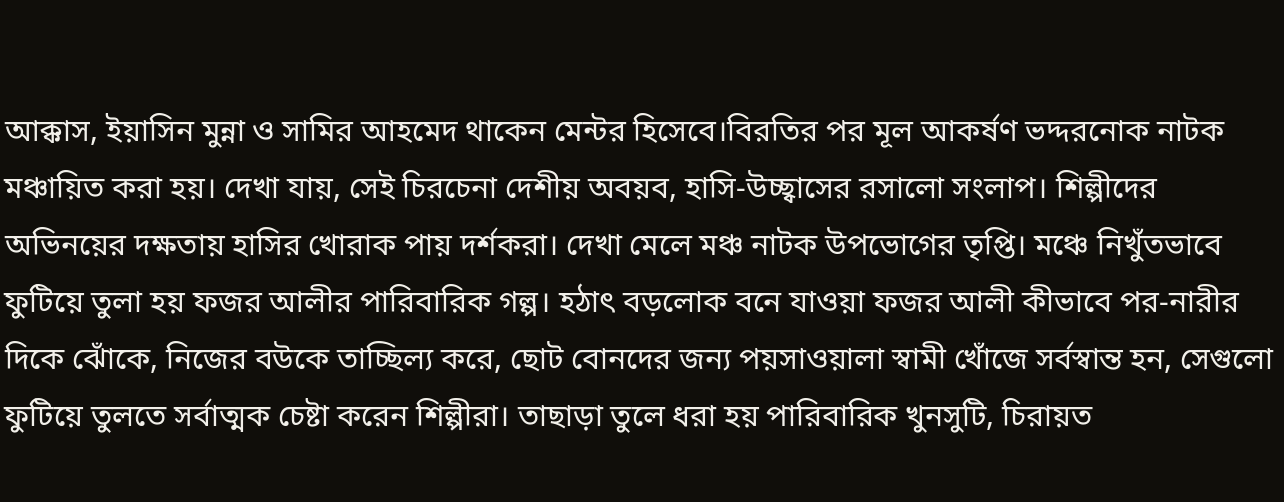আক্কাস, ইয়াসিন মুন্না ও সামির আহমেদ থাকেন মেন্টর হিসেবে।বিরতির পর মূল আকর্ষণ ভদ্দরনোক নাটক মঞ্চায়িত করা হয়। দেখা যায়, সেই চিরচেনা দেশীয় অবয়ব, হাসি-উচ্ছ্বাসের রসালো সংলাপ। শিল্পীদের অভিনয়ের দক্ষতায় হাসির খোরাক পায় দর্শকরা। দেখা মেলে মঞ্চ নাটক উপভোগের তৃপ্তি। মঞ্চে নিখুঁতভাবে ফুটিয়ে তুলা হয় ফজর আলীর পারিবারিক গল্প। হঠাৎ বড়লোক বনে যাওয়া ফজর আলী কীভাবে পর-নারীর দিকে ঝোঁকে, নিজের বউকে তাচ্ছিল্য করে, ছোট বোনদের জন্য পয়সাওয়ালা স্বামী খোঁজে সর্বস্বান্ত হন, সেগুলো ফুটিয়ে তুলতে সর্বাত্মক চেষ্টা করেন শিল্পীরা। তাছাড়া তুলে ধরা হয় পারিবারিক খুনসুটি, চিরায়ত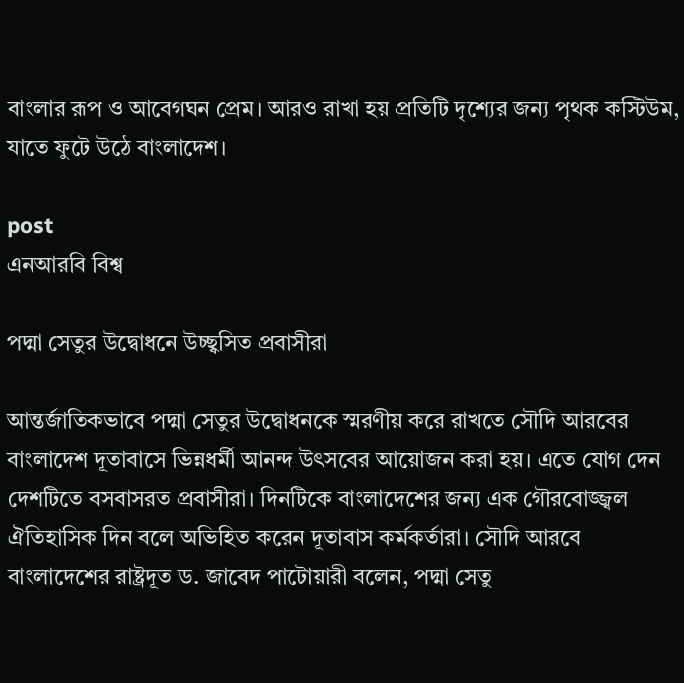বাংলার রূপ ও আবেগঘন প্রেম। আরও রাখা হয় প্রতিটি দৃশ্যের জন্য পৃথক কস্টিউম, যাতে ফুটে উঠে বাংলাদেশ।

post
এনআরবি বিশ্ব

পদ্মা সেতুর উদ্বোধনে উচ্ছ্বসিত প্রবাসীরা

আন্তর্জাতিকভাবে পদ্মা সেতুর উদ্বোধনকে স্মরণীয় করে রাখতে সৌদি আরবের বাংলাদেশ দূতাবাসে ভিন্নধর্মী আনন্দ উৎসবের আয়োজন করা হয়। এতে যোগ দেন দেশটিতে বসবাসরত প্রবাসীরা। দিনটিকে বাংলাদেশের জন্য এক গৌরবোজ্জ্বল ঐতিহাসিক দিন বলে অভিহিত করেন দূতাবাস কর্মকর্তারা। সৌদি আরবে বাংলাদেশের রাষ্ট্রদূত ড. জাবেদ পাটোয়ারী বলেন, পদ্মা সেতু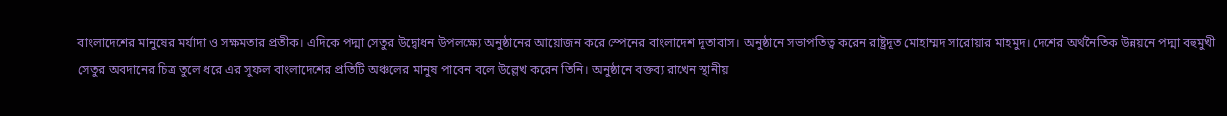বাংলাদেশের মানুষের মর্যাদা ও সক্ষমতার প্রতীক। এদিকে পদ্মা সেতুর উদ্বোধন উপলক্ষ্যে অনুষ্ঠানের আয়োজন করে স্পেনের বাংলাদেশ দূতাবাস। অনুষ্ঠানে সভাপতিত্ব করেন রাষ্ট্রদূত মোহাম্মদ সারোয়ার মাহমুদ। দেশের অর্থনৈতিক উন্নয়নে পদ্মা বহুমুখী সেতুর অবদানের চিত্র তুলে ধরে এর সুফল বাংলাদেশের প্রতিটি অঞ্চলের মানুষ পাবেন বলে উল্লেখ করেন তিনি। অনুষ্ঠানে বক্তব্য রাখেন স্থানীয়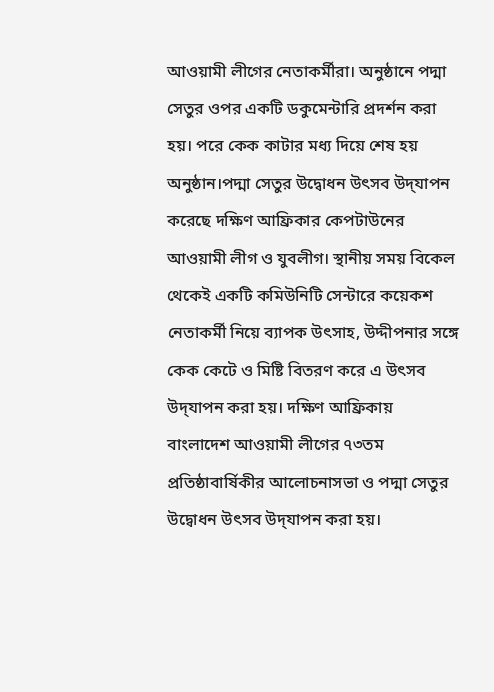আওয়ামী লীগের নেতাকর্মীরা। অনুষ্ঠানে পদ্মা সেতুর ওপর একটি ডকুমেন্টারি প্রদর্শন করা হয়। পরে কেক কাটার মধ্য দিয়ে শেষ হয় অনুষ্ঠান।পদ্মা সেতুর উদ্বোধন উৎসব উদ্‌যাপন করেছে দক্ষিণ আফ্রিকার কেপটাউনের আওয়ামী লীগ ও যুবলীগ। স্থানীয় সময় বিকেল থেকেই একটি কমিউনিটি সেন্টারে কয়েকশ নেতাকর্মী নিয়ে ব্যাপক উৎসাহ, উদ্দীপনার সঙ্গে কেক কেটে ও মিষ্টি বিতরণ করে এ উৎসব উদ্‌যাপন করা হয়। দক্ষিণ আফ্রিকায় বাংলাদেশ আওয়ামী লীগের ৭৩তম প্রতিষ্ঠাবার্ষিকীর আলোচনাসভা ও পদ্মা সেতুর উদ্বোধন উৎসব উদ্‌যাপন করা হয়।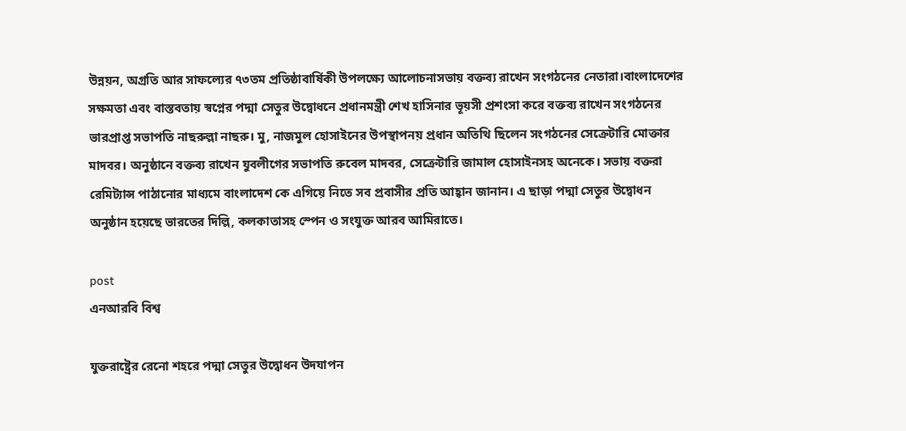উন্নয়ন, অগ্রতি আর সাফল্যের ৭৩তম প্রতিষ্ঠাবার্ষিকী উপলক্ষ্যে আলোচনাসভায় বক্তব্য রাখেন সংগঠনের নেতারা।বাংলাদেশের সক্ষমতা এবং বাস্তবতায় স্বপ্নের পদ্মা সেতুর উদ্বোধনে প্রধানমন্ত্রী শেখ হাসিনার ভূয়সী প্রশংসা করে বক্তব্য রাখেন সংগঠনের ভারপ্রাপ্ত সভাপতি নাছরুল্লা নাছরু। মু, নাজমুল হোসাইনের উপস্থাপনয় প্রধান অতিথি ছিলেন সংগঠনের সেক্রেটারি মোক্তার মাদবর। অনুষ্ঠানে বক্তব্য রাখেন যুবলীগের সভাপতি রুবেল মাদবর, সেক্রেটারি জামাল হোসাইনসহ অনেকে। সভায় বক্তরা রেমিট্যান্স পাঠানোর মাধ্যমে বাংলাদেশ কে এগিয়ে নিতে সব প্রবাসীর প্রতি আহ্বান জানান। এ ছাড়া পদ্মা সেতুর উদ্বোধন অনুষ্ঠান হয়েছে ভারতের দিল্লি, কলকাতাসহ স্পেন ও সংযুক্ত আরব আমিরাতে।

post
এনআরবি বিশ্ব

যুক্তরাষ্ট্রের রেনো শহরে পদ্মা সেতুর উদ্বোধন উদযাপন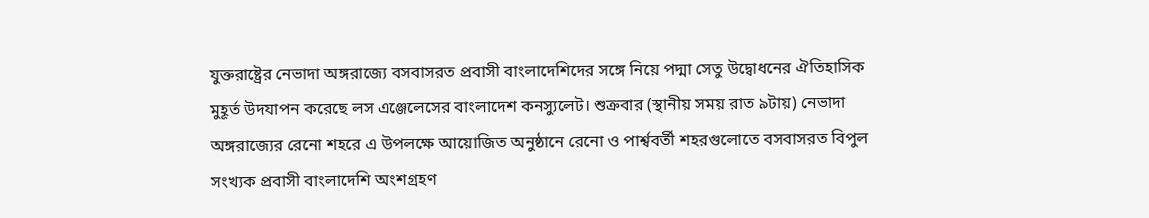যুক্তরাষ্ট্রের নেভাদা অঙ্গরাজ্যে বসবাসরত প্রবাসী বাংলাদেশিদের সঙ্গে নিয়ে পদ্মা সেতু উদ্বোধনের ঐতিহাসিক মুহূর্ত উদযাপন করেছে লস এঞ্জেলেসের বাংলাদেশ কনস্যুলেট। শুক্রবার (স্থানীয় সময় রাত ৯টায়) নেভাদা অঙ্গরাজ্যের রেনো শহরে এ উপলক্ষে আয়োজিত অনুষ্ঠানে রেনো ও পার্শ্ববর্তী শহরগুলোতে বসবাসরত বিপুল সংখ্যক প্রবাসী বাংলাদেশি অংশগ্রহণ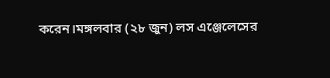করেন।মঙ্গলবার (২৮ জুন) লস এঞ্জেলেসের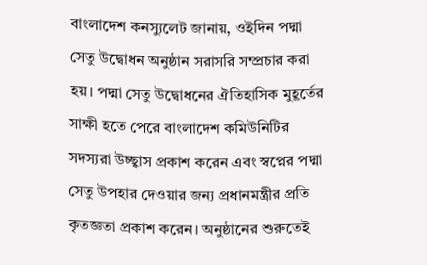বাংলাদেশ কনস্যুলেট জানায়, ওই‌দিন পদ্মা সেতু উদ্বোধন অনুষ্ঠান সরাসরি সম্প্রচার করা হয়। পদ্মা সেতু উদ্বোধনের ঐতিহাসিক মুহূর্তের সাক্ষী হতে পেরে বাংলাদেশ কমিউনিটির সদস্যরা উচ্ছ্বাস প্রকাশ করেন এবং স্বপ্নের পদ্মা সেতু উপহার দেওয়ার জন্য প্রধানমন্ত্রীর প্রতি কৃতজ্ঞতা প্রকাশ করেন। অনুষ্ঠানের শুরুতেই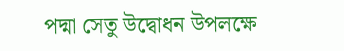পদ্মা সেতু উদ্বোধন উপলক্ষে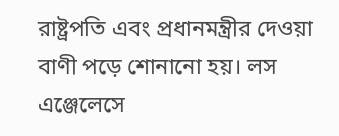রাষ্ট্রপতি এবং প্রধানমন্ত্রীর দেওয়া বাণী পড়ে শোনানো হয়। লস এঞ্জেলেসে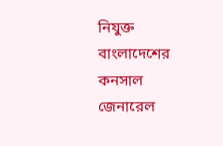নিযুক্ত বাংলাদেশের কনসাল জেনারেল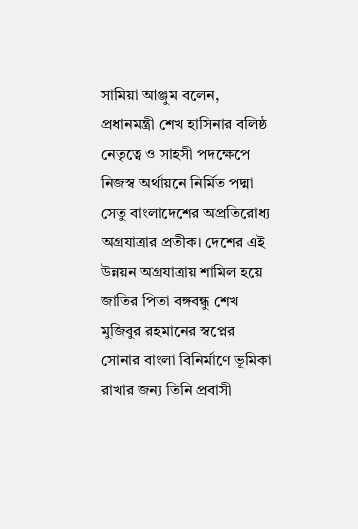সামিয়া আঞ্জুম বলেন, প্রধানমন্ত্রী শেখ হাসিনার বলিষ্ঠ নেতৃত্বে ও সাহসী পদক্ষেপে নিজস্ব অর্থায়নে নির্মিত পদ্মা সেতু বাংলাদেশের অপ্রতিরোধ্য অগ্রযাত্রার প্রতীক। দেশের এই উন্নয়ন অগ্রযাত্রায় শামিল হয়ে জাতির পিতা বঙ্গবন্ধু শেখ মুজিবুর রহমানের স্বপ্নের সোনার বাংলা বিনির্মাণে ভূমিকা রাখার জন্য তিনি প্রবাসী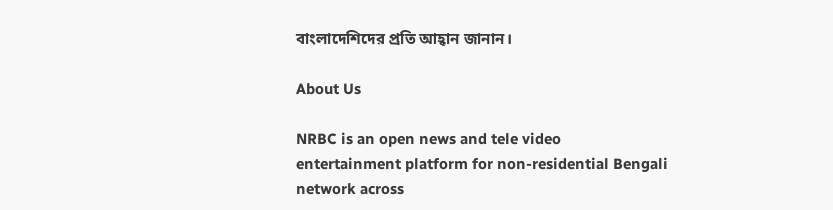বাংলাদেশিদের প্রতি আহ্বান জানান।

About Us

NRBC is an open news and tele video entertainment platform for non-residential Bengali network across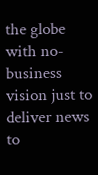the globe with no-business vision just to deliver news to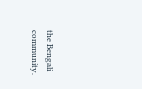the Bengali community.